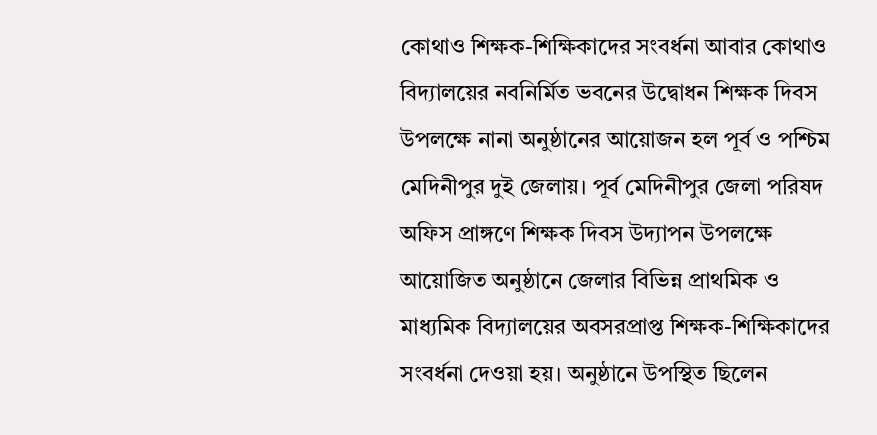কোথাও শিক্ষক-শিক্ষিকাদের সংবর্ধনা আবার কোথাও বিদ্যালয়ের নবনির্মিত ভবনের উদ্বোধন শিক্ষক দিবস উপলক্ষে নানা অনুষ্ঠানের আয়োজন হল পূর্ব ও পশ্চিম মেদিনীপুর দুই জেলায়। পূর্ব মেদিনীপুর জেলা পরিষদ অফিস প্রাঙ্গণে শিক্ষক দিবস উদ্যাপন উপলক্ষে আয়োজিত অনুষ্ঠানে জেলার বিভিন্ন প্রাথমিক ও মাধ্যমিক বিদ্যালয়ের অবসরপ্রাপ্ত শিক্ষক-শিক্ষিকাদের সংবর্ধনা দেওয়া হয়। অনুষ্ঠানে উপস্থিত ছিলেন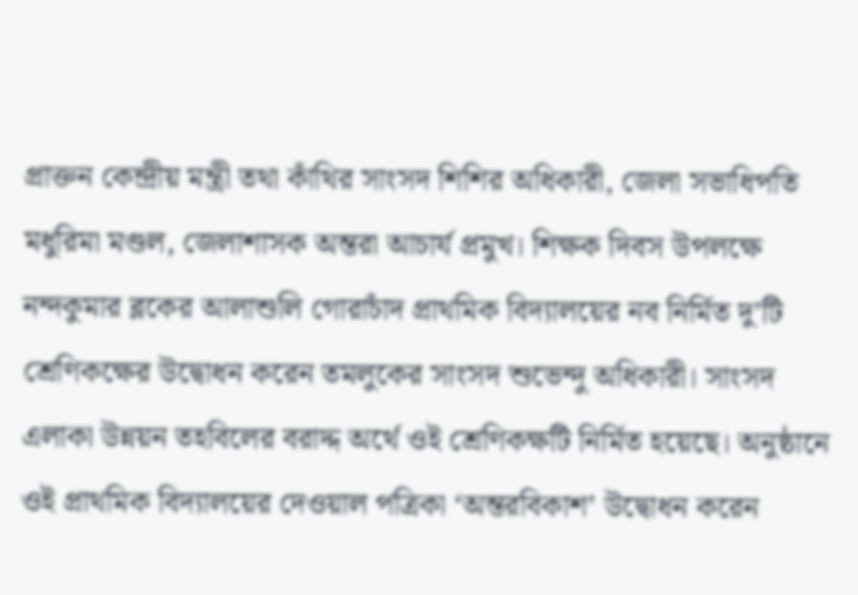প্রাক্তন কেন্দ্রীয় মন্ত্রী তথা কাঁথির সাংসদ শিশির অধিকারী, জেলা সভাধিপতি মধুরিমা মণ্ডল, জেলাশাসক অন্তরা আচার্য প্রমুখ। শিক্ষক দিবস উপলক্ষে নন্দকুমার ব্লকের আলাশুলি গোরাচাঁদ প্রাথমিক বিদ্যালয়ের নব নির্মিত দু’টি শ্রেণিকক্ষের উদ্বোধন করেন তমলুকের সাংসদ শুভেন্দু অধিকারী। সাংসদ এলাকা উন্নয়ন তহবিলের বরাদ্দ অর্থে ওই শ্রেণিকক্ষটি নির্মিত হয়েছে। অনুষ্ঠানে ওই প্রাথমিক বিদ্যালয়ের দেওয়াল পত্রিকা ‘অন্তরবিকাশ’ উদ্বোধন করেন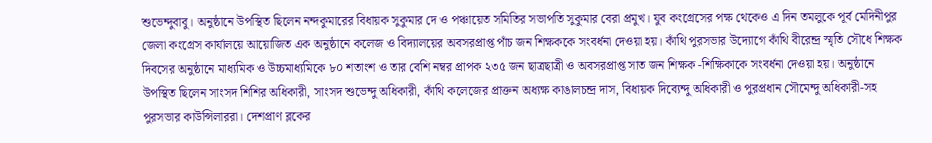শুভেন্দুবাবু। অনুষ্ঠানে উপস্থিত ছিলেন নন্দকুমারের বিধায়ক সুকুমার দে ও পঞ্চায়েত সমিতির সভাপতি সুকুমার বেরা প্রমুখ। যুব কংগ্রেসের পক্ষ থেকেও এ দিন তমলুকে পূর্ব মেদিনীপুর জেলা কংগ্রেস কার্যালয়ে আয়োজিত এক অনুষ্ঠানে কলেজ ও বিদ্যালয়ের অবসরপ্রাপ্ত পাঁচ জন শিক্ষককে সংবর্ধনা দেওয়া হয়। কাঁথি পুরসভার উদ্যোগে কাঁথি বীরেন্দ্র স্মৃতি সৌধে শিক্ষক দিবসের অনুষ্ঠানে মাধ্যমিক ও উচ্চমাধ্যমিকে ৮০ শতাংশ ও তার বেশি নম্বর প্রাপক ২৩৫ জন ছাত্রছাত্রী ও অবসরপ্রাপ্ত সাত জন শিক্ষক -শিক্ষিকাকে সংবর্ধনা দেওয়া হয়। অনুষ্ঠানে উপস্থিত ছিলেন সাংসদ শিশির অধিকারী, সাংসদ শুভেন্দু অধিকারী, কাঁথি কলেজের প্রাক্তন অধ্যক্ষ কাঙালচন্দ্র দাস, বিধায়ক দিব্যেন্দু অধিকারী ও পুরপ্রধান সৌমেন্দু অধিকারী-সহ পুরসভার কাউন্সিলাররা। দেশপ্রাণ ব্লকের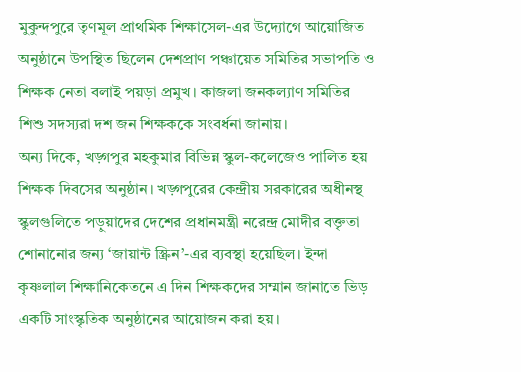মুকুন্দপুরে তৃণমূল প্রাথমিক শিক্ষাসেল-এর উদ্যোগে আয়োজিত অনুষ্ঠানে উপস্থিত ছিলেন দেশপ্রাণ পঞ্চায়েত সমিতির সভাপতি ও শিক্ষক নেতা বলাই পয়ড়া প্রমুখ। কাজলা জনকল্যাণ সমিতির শিশু সদস্যরা দশ জন শিক্ষককে সংবর্ধনা জানায়।
অন্য দিকে, খড়্গপুর মহকুমার বিভিন্ন স্কুল-কলেজেও পালিত হয় শিক্ষক দিবসের অনুষ্ঠান। খড়্গপুরের কেন্দ্রীয় সরকারের অধীনস্থ স্কুলগুলিতে পড়ুয়াদের দেশের প্রধানমন্ত্রী নরেন্দ্র মোদীর বক্তৃতা শোনানোর জন্য ‘জায়ান্ট স্ক্রিন’-এর ব্যবস্থা হয়েছিল। ইন্দা কৃষ্ণলাল শিক্ষানিকেতনে এ দিন শিক্ষকদের সম্মান জানাতে ভিড় একটি সাংস্কৃতিক অনুষ্ঠানের আয়োজন করা হয়।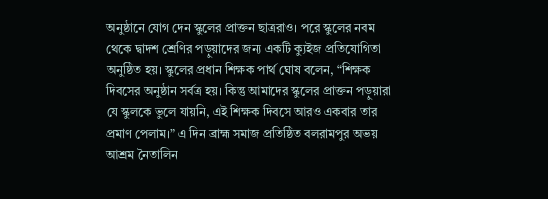অনুষ্ঠানে যোগ দেন স্কুলের প্রাক্তন ছাত্ররাও। পরে স্কুলের নবম থেকে দ্বাদশ শ্রেণির পড়ুয়াদের জন্য একটি ক্যুইজ প্রতিযোগিতা অনুষ্ঠিত হয়। স্কুলের প্রধান শিক্ষক পার্থ ঘোষ বলেন, “শিক্ষক দিবসের অনুষ্ঠান সর্বত্র হয়। কিন্তু আমাদের স্কুলের প্রাক্তন পড়ুয়ারা যে স্কুলকে ভুলে যায়নি, এই শিক্ষক দিবসে আরও একবার তার প্রমাণ পেলাম।” এ দিন ব্রাহ্ম সমাজ প্রতিষ্ঠিত বলরামপুর অভয় আশ্রম নৈতালিন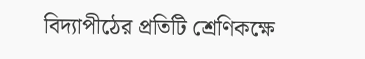বিদ্যাপীঠের প্রতিটি শ্রেণিকক্ষে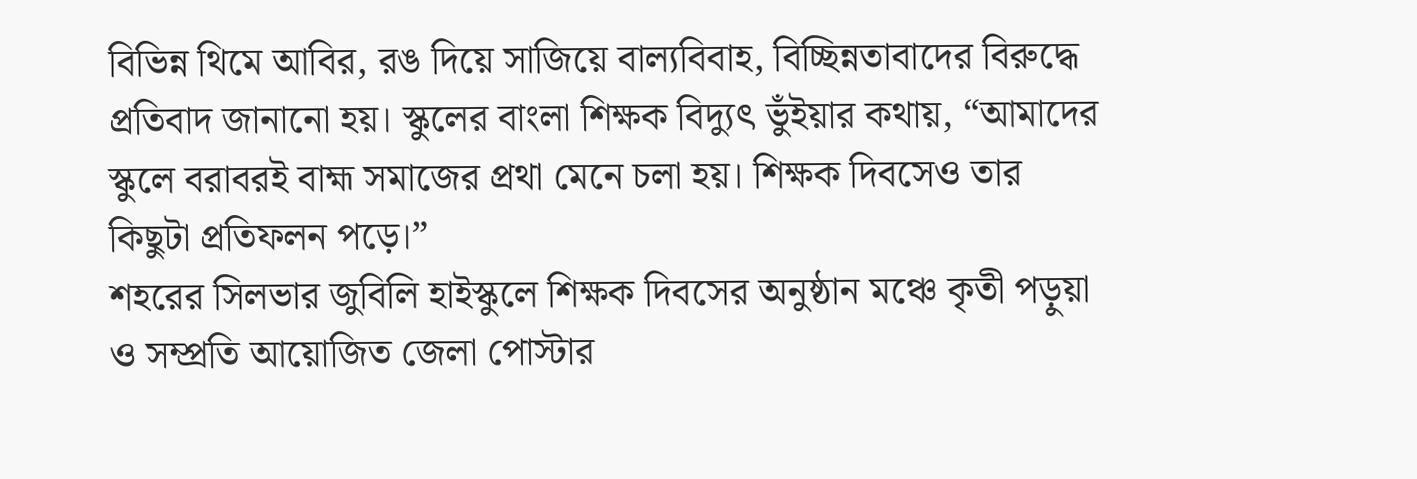বিভিন্ন থিমে আবির, রঙ দিয়ে সাজিয়ে বাল্যবিবাহ, বিচ্ছিন্নতাবাদের বিরুদ্ধে প্রতিবাদ জানানো হয়। স্কুলের বাংলা শিক্ষক বিদ্যুৎ ভুঁইয়ার কথায়, “আমাদের স্কুলে বরাবরই বাহ্ম সমাজের প্রথা মেনে চলা হয়। শিক্ষক দিবসেও তার কিছুটা প্রতিফলন পড়ে।”
শহরের সিলভার জুবিলি হাইস্কুলে শিক্ষক দিবসের অনুষ্ঠান মঞ্চে কৃতী পড়ুয়া ও সম্প্রতি আয়োজিত জেলা পোস্টার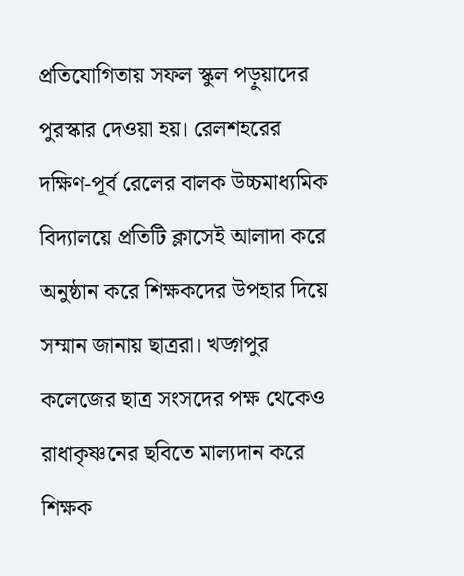প্রতিযোগিতায় সফল স্কুল পড়ুয়াদের পুরস্কার দেওয়া হয়। রেলশহরের দক্ষিণ-পূর্ব রেলের বালক উচ্চমাধ্যমিক বিদ্যালয়ে প্রতিটি ক্লাসেই আলাদা করে অনুষ্ঠান করে শিক্ষকদের উপহার দিয়ে সম্মান জানায় ছাত্ররা। খড়্গপুর কলেজের ছাত্র সংসদের পক্ষ থেকেও রাধাকৃষ্ণনের ছবিতে মাল্যদান করে শিক্ষক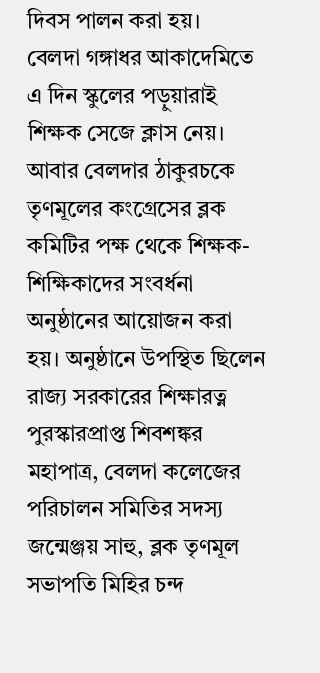দিবস পালন করা হয়।
বেলদা গঙ্গাধর আকাদেমিতে এ দিন স্কুলের পড়ুয়ারাই শিক্ষক সেজে ক্লাস নেয়। আবার বেলদার ঠাকুরচকে তৃণমূলের কংগ্রেসের ব্লক কমিটির পক্ষ থেকে শিক্ষক-শিক্ষিকাদের সংবর্ধনা অনুষ্ঠানের আয়োজন করা হয়। অনুষ্ঠানে উপস্থিত ছিলেন রাজ্য সরকারের শিক্ষারত্ন পুরস্কারপ্রাপ্ত শিবশঙ্কর মহাপাত্র, বেলদা কলেজের পরিচালন সমিতির সদস্য জন্মেঞ্জয় সাহু, ব্লক তৃণমূল সভাপতি মিহির চন্দ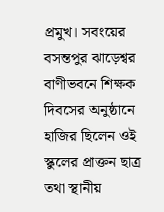প্রমুখ। সবংয়ের বসন্তপুর ঝাড়েশ্বর বাণীভবনে শিক্ষক দিবসের অনুষ্ঠানে হাজির ছিলেন ওই স্কুলের প্রাক্তন ছাত্র তথা স্থানীয়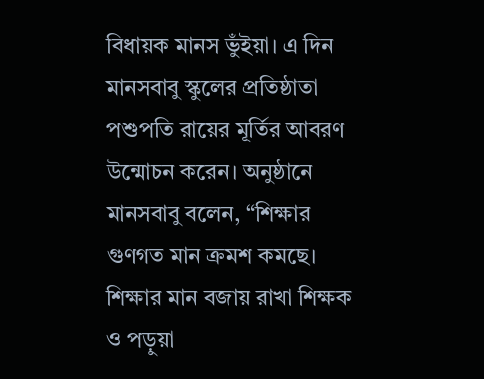বিধায়ক মানস ভুঁইয়া। এ দিন মানসবাবু স্কুলের প্রতিষ্ঠাতা পশুপতি রায়ের মূর্তির আবরণ উন্মোচন করেন। অনুষ্ঠানে মানসবাবু বলেন, “শিক্ষার গুণগত মান ক্রমশ কমছে। শিক্ষার মান বজায় রাখা শিক্ষক ও পড়ুয়া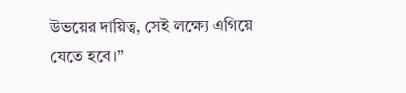উভয়ের দায়িত্ব, সেই লক্ষ্যে এগিয়ে যেতে হবে।”